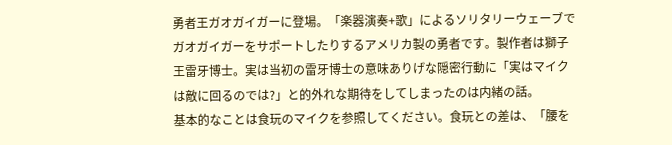勇者王ガオガイガーに登場。「楽器演奏+歌」によるソリタリーウェーブでガオガイガーをサポートしたりするアメリカ製の勇者です。製作者は獅子王雷牙博士。実は当初の雷牙博士の意味ありげな隠密行動に「実はマイクは敵に回るのでは?」と的外れな期待をしてしまったのは内緒の話。
基本的なことは食玩のマイクを参照してください。食玩との差は、「腰を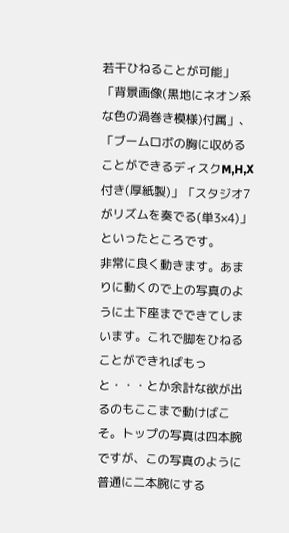若干ひねることが可能」「背景画像(黒地にネオン系な色の渦巻き模様)付属」、「ブームロボの胸に収めることができるディスクM,H,X付き(厚紙製)」「スタジオ7がリズムを奏でる(単3×4)」といったところです。
非常に良く動きます。あまりに動くので上の写真のように土下座までできてしまいます。これで脚をひねることができればもっと・・・とか余計な欲が出るのもここまで動けばこそ。トップの写真は四本腕ですが、この写真のように普通に二本腕にする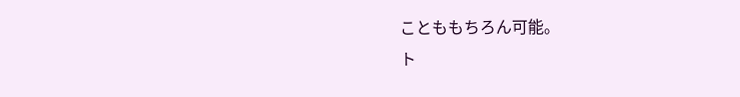ことももちろん可能。
ト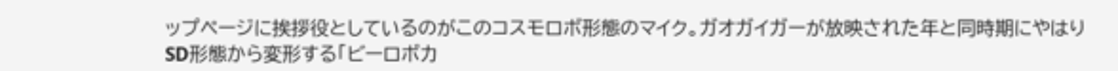ップページに挨拶役としているのがこのコスモロボ形態のマイク。ガオガイガーが放映された年と同時期にやはりSD形態から変形する「ビーロボカ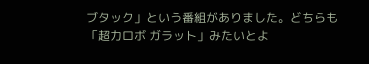ブタック」という番組がありました。どちらも「超力ロボ ガラット」みたいとよ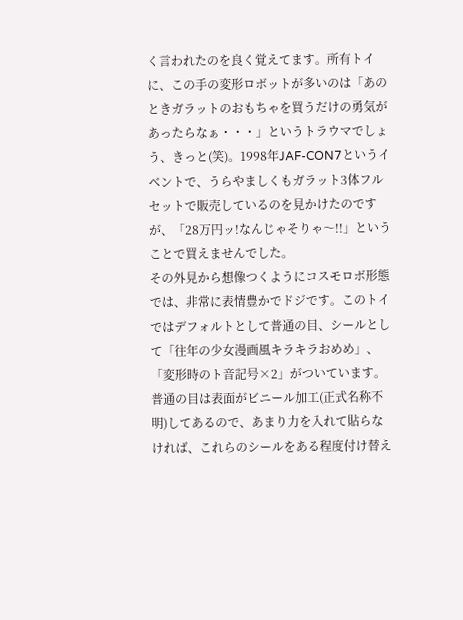く言われたのを良く覚えてます。所有トイに、この手の変形ロボットが多いのは「あのときガラットのおもちゃを買うだけの勇気があったらなぁ・・・」というトラウマでしょう、きっと(笑)。1998年JAF-CON7というイベントで、うらやましくもガラット3体フルセットで販売しているのを見かけたのですが、「28万円ッ!なんじゃそりゃ〜!!」ということで買えませんでした。
その外見から想像つくようにコスモロボ形態では、非常に表情豊かでドジです。このトイではデフォルトとして普通の目、シールとして「往年の少女漫画風キラキラおめめ」、「変形時のト音記号×2」がついています。普通の目は表面がビニール加工(正式名称不明)してあるので、あまり力を入れて貼らなければ、これらのシールをある程度付け替え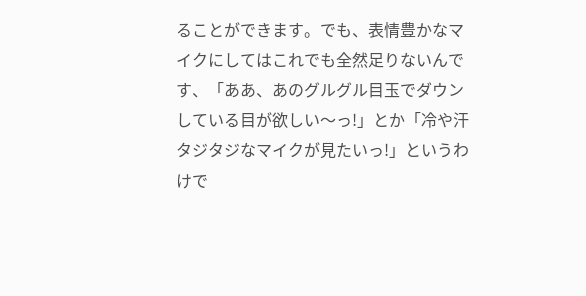ることができます。でも、表情豊かなマイクにしてはこれでも全然足りないんです、「ああ、あのグルグル目玉でダウンしている目が欲しい〜っ!」とか「冷や汗タジタジなマイクが見たいっ!」というわけで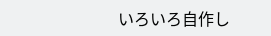いろいろ自作し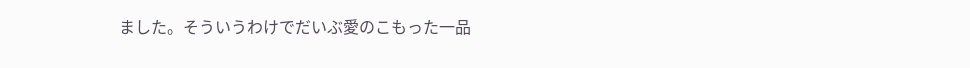ました。そういうわけでだいぶ愛のこもった一品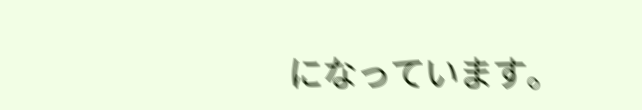になっています。